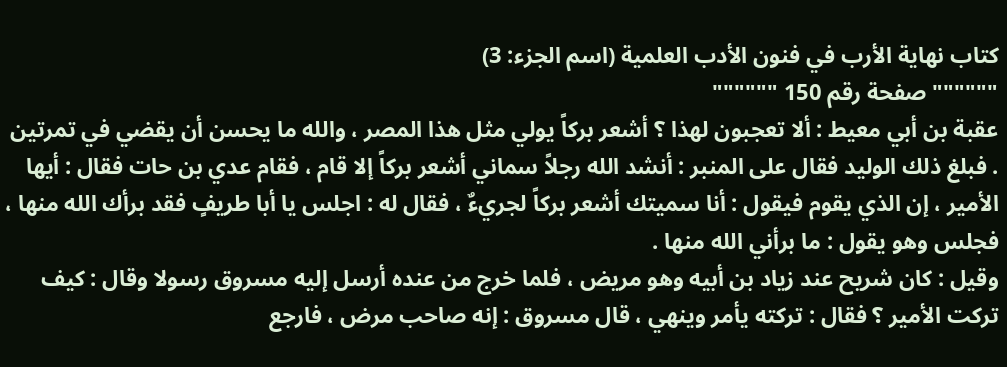كتاب نهاية الأرب في فنون الأدب العلمية (اسم الجزء: 3)
"""""" صفحة رقم 150 """"""
عقبة بن أبي معيط : ألا تعجبون لهذا ؟ أشعر بركاً يولي مثل هذا المصر ، والله ما يحسن أن يقضي في تمرتين . فبلغ ذلك الوليد فقال على المنبر : أنشد الله رجلاً سماني أشعر بركاً إلا قام ، فقام عدي بن حات فقال : أيها الأمير ، إن الذي يقوم فيقول : أنا سميتك أشعر بركاً لجريءٌ ، فقال له : اجلس يا أبا طريفٍ فقد برأك الله منها ، فجلس وهو يقول : ما برأني الله منها .
وقيل : كان شريح عند زياد بن أبيه وهو مريض ، فلما خرج من عنده أرسل إليه مسروق رسولا وقال : كيف تركت الأمير ؟ فقال : تركته يأمر وينهي ، قال مسروق : إنه صاحب مرض ، فارجع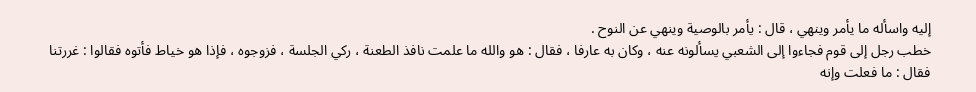إليه واسأله ما يأمر وينهي ، قال : يأمر بالوصية وينهي عن النوح .
خطب رجل إلى قوم فجاءوا إلى الشعبي يسألونه عنه ، وكان به عارفا ، فقال : هو والله ما علمت نافذ الطعنة ، ركي الجلسة ، فزوجوه ، فإذا هو خياط فأتوه فقالوا : غررتنا فقال : ما فعلت وإنه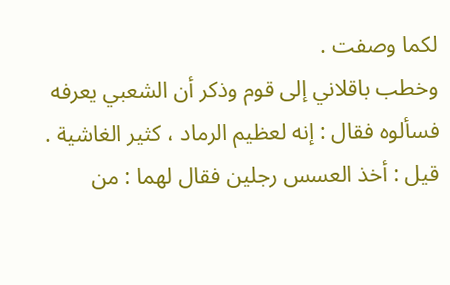لكما وصفت .
وخطب باقلاني إلى قوم وذكر أن الشعبي يعرفه فسألوه فقال : إنه لعظيم الرماد ، كثير الغاشية .
قيل : أخذ العسس رجلين فقال لهما : من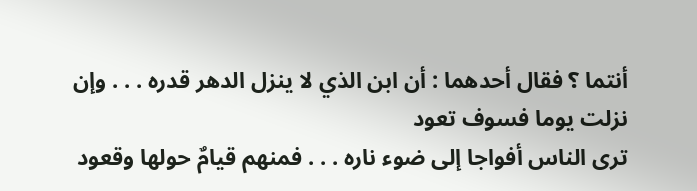أنتما ؟ فقال أحدهما : أن ابن الذي لا ينزل الدهر قدره . . . وإن نزلت يوما فسوف تعود
ترى الناس أفواجا إلى ضوء ناره . . . فمنهم قيامٌ حولها وقعود